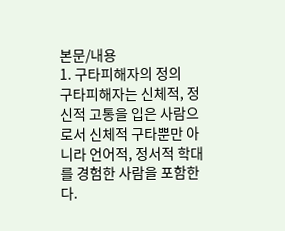본문/내용
1. 구타피해자의 정의
구타피해자는 신체적, 정신적 고통을 입은 사람으로서 신체적 구타뿐만 아니라 언어적, 정서적 학대를 경험한 사람을 포함한다.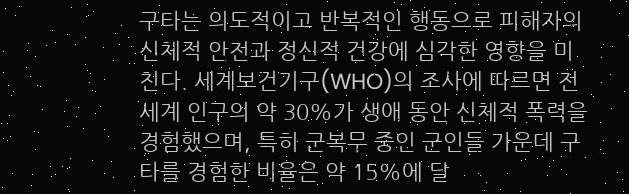구타는 의도적이고 반복적인 행동으로 피해자의 신체적 안전과 정신적 건강에 심각한 영향을 미친다. 세계보건기구(WHO)의 조사에 따르면 전 세계 인구의 약 30%가 생애 동안 신체적 폭력을 경험했으며, 특히 군복무 중인 군인들 가운데 구타를 경험한 비율은 약 15%에 달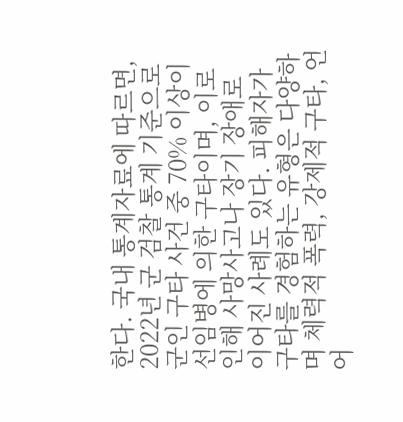한다. 국내 통계자료에 따르면, 2022년 군 검찰 통계 기준으로 군인 구타 사건 중 70% 이상이 선임병에 의한 구타이며, 이로 인해 사망사고나 장기 장애로 이어진 사례도 있다. 피해자가 구타를 경험하는 유형은 다양하며 체력적 폭력, 강제적 구타, 언어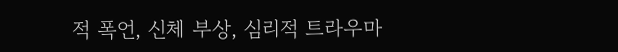적 폭언, 신체 부상, 심리적 트라우마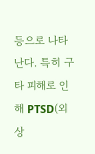등으로 나타난다. 특히 구타 피해로 인해 PTSD(외상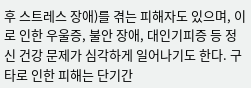후 스트레스 장애)를 겪는 피해자도 있으며, 이로 인한 우울증, 불안 장애, 대인기피증 등 정신 건강 문제가 심각하게 일어나기도 한다. 구타로 인한 피해는 단기간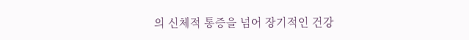의 신체적 통증을 넘어 장기적인 건강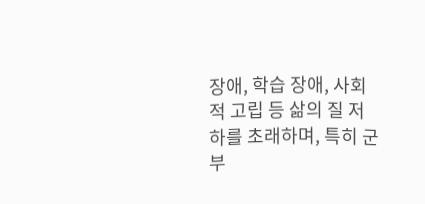장애, 학습 장애, 사회적 고립 등 삶의 질 저하를 초래하며, 특히 군부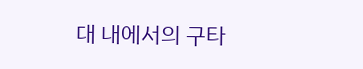대 내에서의 구타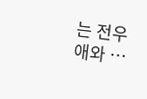는 전우애와 …